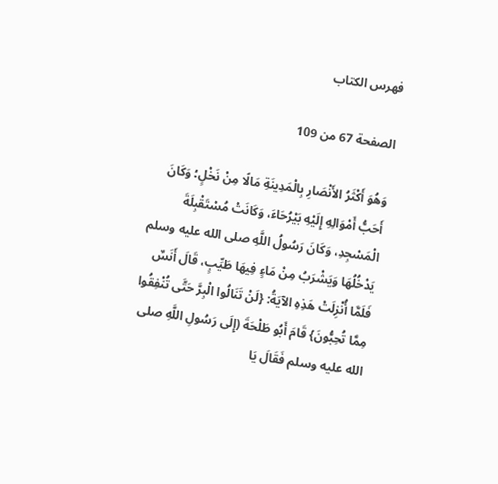فهرس الكتاب

الصفحة 67 من 109

وَهُوَ أَكْثَرُ الأَنْصَارِ بِالْمَدِينَةِ مَالًا مِنْ نَخْلٍ؛ وَكَانَ أَحَبُّ أَمْوَالِهِ إِلَيْهِ بَيْرُحَاءَ، وَكَانَتْ مُسْتَقْبِلَةَ الْمَسْجِدِ، وَكَانَ رَسُولُ اللَّهِ صلى الله عليه وسلم يَدْخُلُهَا وَيَشْرَبُ مِنْ مَاءٍ فِيهَا طَيِّبٍ، قَالَ أَنَسٌ فَلَمَّا أُنْزِلَتْ هَذِهِ الآيَةُ: {لَنْ تَنَالُوا الْبِرَّ حَتَّى تُنْفِقُوا مِمَّا تُحِبُّونَ} قَامَ أَبُو طَلْحَةَ (إِلَى رَسُولِ اللَّهِ صلى الله عليه وسلم فَقَالَ يَا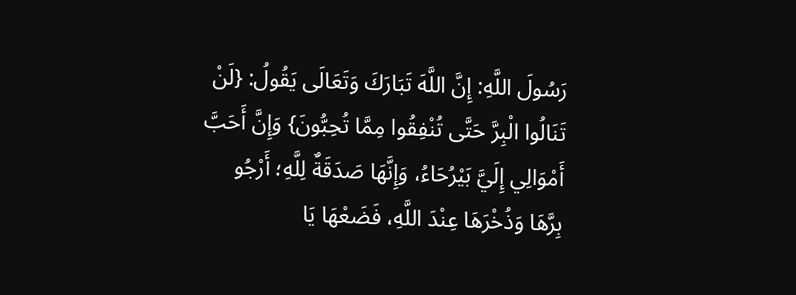رَسُولَ اللَّهِ: إِنَّ اللَّهَ تَبَارَكَ وَتَعَالَى يَقُولُ: {لَنْ تَنَالُوا الْبِرَّ حَتَّى تُنْفِقُوا مِمَّا تُحِبُّونَ} وَإِنَّ أَحَبَّ أَمْوَالِي إِلَيَّ بَيْرُحَاءُ، وَإِنَّهَا صَدَقَةٌ لِلَّهِ؛ أَرْجُو بِرَّهَا وَذُخْرَهَا عِنْدَ اللَّهِ، فَضَعْهَا يَا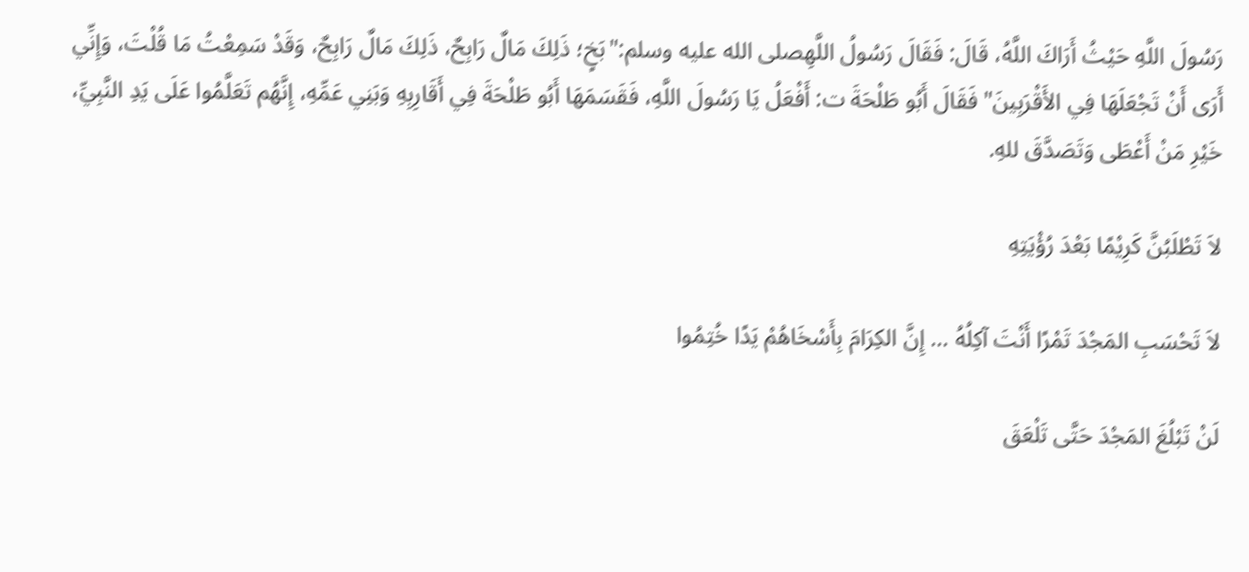رَسُولَ اللَّهِ حَيْثُ أَرَاكَ اللَّهُ، قَالَ: فَقَالَ رَسُولُ اللَّهِصلى الله عليه وسلم:"بَخٍ؛ ذَلِكَ مَالٌ رَابِحٌ، ذَلِكَ مَالٌ رَابِحٌ، وَقَدْ سَمِعْتُ مَا قُلْتَ، وَإِنِّي أَرَى أَنْ تَجْعَلَهَا فِي الأَقْرَبِينَ"فَقَالَ أَبُو طَلْحَةَ ت: أَفْعَلُ يَا رَسُولَ اللَّهِ، فَقَسَمَهَا أَبُو طَلْحَةَ فِي أَقَارِبِهِ وَبَنِي عَمِّهِ، إِنَّهُم تَعَلَّمُوا عَلَى يَدِ النَّبِيِّ، خَيْرِ مَنْ أَعْطَى وَتَصَدَّقَ للهِ.

لاَ تَطْلَبُنَّ كَرِيْمًا بَعْدَ رُؤْيَتِهِ

لاَ تَحْسَبِ المَجْدَ تَمْرًا أَنْتَ آكِلُهُ ... إِنَّ الكِرَامَ بِأَسْخَاهُمْ يَدًا خُتِمُوا

لَنْ تَبْلُغَ المَجْدَ حَتَّى تَلْعَقَ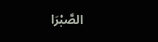الصَّبْرَا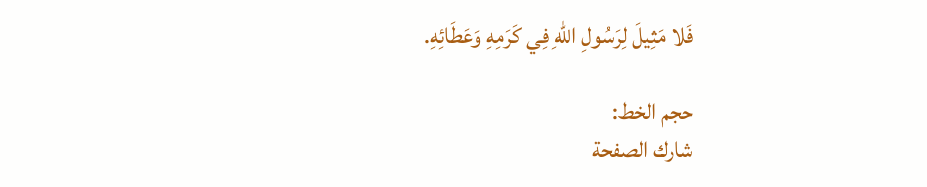فَلا مَثِيلَ لِرَسُولِ اللهِ فِي كَرَمِهِ وَعَطَائِهِ.

حجم الخط:
شارك الصفحة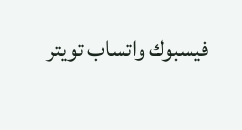فيسبوك واتساب تويتر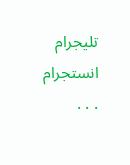تليجرام انستجرام
. . .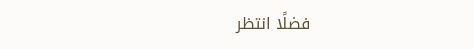فضلًا انتظر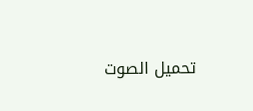تحميل الصوت